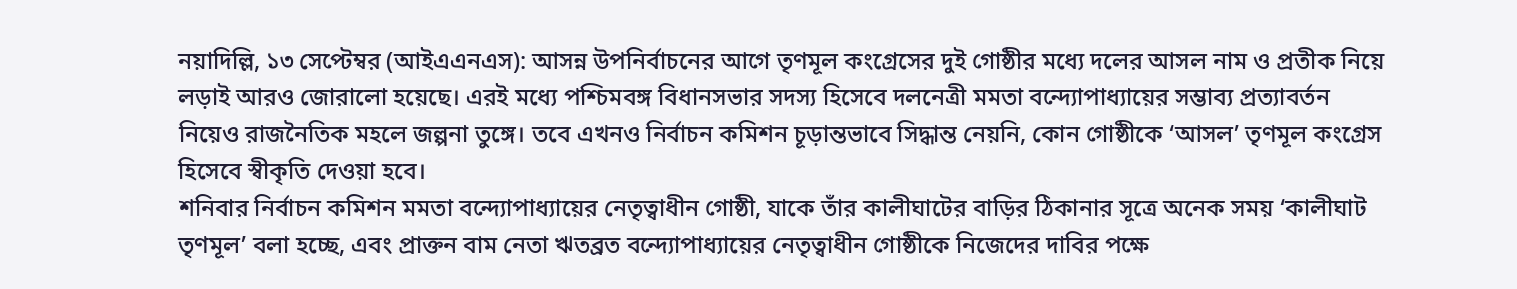নয়াদিল্লি, ১৩ সেপ্টেম্বর (আইএএনএস): আসন্ন উপনির্বাচনের আগে তৃণমূল কংগ্রেসের দুই গোষ্ঠীর মধ্যে দলের আসল নাম ও প্রতীক নিয়ে লড়াই আরও জোরালো হয়েছে। এরই মধ্যে পশ্চিমবঙ্গ বিধানসভার সদস্য হিসেবে দলনেত্রী মমতা বন্দ্যোপাধ্যায়ের সম্ভাব্য প্রত্যাবর্তন নিয়েও রাজনৈতিক মহলে জল্পনা তুঙ্গে। তবে এখনও নির্বাচন কমিশন চূড়ান্তভাবে সিদ্ধান্ত নেয়নি, কোন গোষ্ঠীকে ‘আসল’ তৃণমূল কংগ্রেস হিসেবে স্বীকৃতি দেওয়া হবে।
শনিবার নির্বাচন কমিশন মমতা বন্দ্যোপাধ্যায়ের নেতৃত্বাধীন গোষ্ঠী, যাকে তাঁর কালীঘাটের বাড়ির ঠিকানার সূত্রে অনেক সময় ‘কালীঘাট তৃণমূল’ বলা হচ্ছে, এবং প্রাক্তন বাম নেতা ঋতব্রত বন্দ্যোপাধ্যায়ের নেতৃত্বাধীন গোষ্ঠীকে নিজেদের দাবির পক্ষে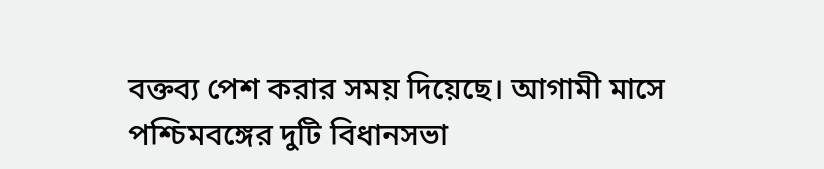বক্তব্য পেশ করার সময় দিয়েছে। আগামী মাসে পশ্চিমবঙ্গের দুটি বিধানসভা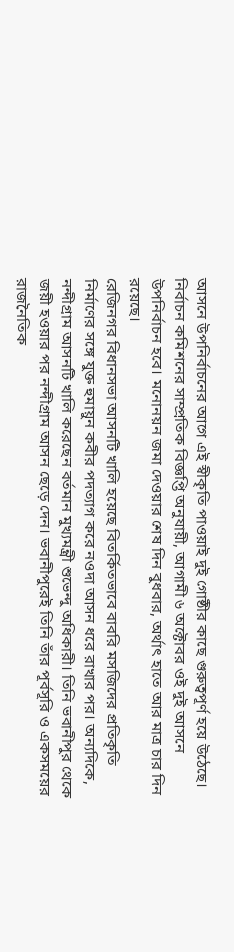আসনে উপনির্বাচনের আগে এই স্বীকৃতি পাওয়াই দুই গোষ্ঠীর কাছে গুরুত্বপূর্ণ হয়ে উঠেছে।
নির্বাচন কমিশনের সাম্প্রতিক বিজ্ঞপ্তি অনুযায়ী, আগামী ৬ অক্টোবর ওই দুই আসনে উপনির্বাচন হবে। মনোনয়ন জমা দেওয়ার শেষ দিন বুধবার, অর্থাৎ হাতে আর মাত্র চার দিন রয়েছে।
রেজিনগর বিধানসভা আসনটি খালি হয়েছে বিতর্কিতভাবে বাবরি মসজিদের প্রতিকৃতি নির্মাণের সঙ্গে যুক্ত হুমায়ুন কবীর পদত্যাগ করে নওদা আসন ধরে রাখার পর। অন্যদিকে, নন্দীগ্রাম আসনটি খালি করেছেন বর্তমান মুখ্যমন্ত্রী শুভেন্দু অধিকারী। তিনি ভবানীপুর থেকে জয়ী হওয়ার পর নন্দীগ্রাম আসন ছেড়ে দেন। ভবানীপুরেই তিনি তাঁর পূর্বসূরি ও একসময়ের রাজনৈতিক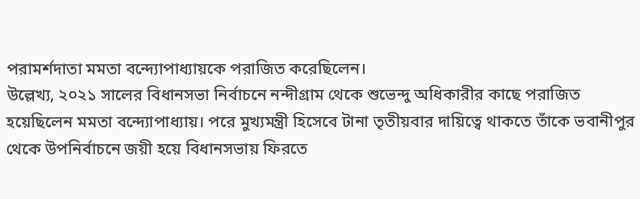পরামর্শদাতা মমতা বন্দ্যোপাধ্যায়কে পরাজিত করেছিলেন।
উল্লেখ্য, ২০২১ সালের বিধানসভা নির্বাচনে নন্দীগ্রাম থেকে শুভেন্দু অধিকারীর কাছে পরাজিত হয়েছিলেন মমতা বন্দ্যোপাধ্যায়। পরে মুখ্যমন্ত্রী হিসেবে টানা তৃতীয়বার দায়িত্বে থাকতে তাঁকে ভবানীপুর থেকে উপনির্বাচনে জয়ী হয়ে বিধানসভায় ফিরতে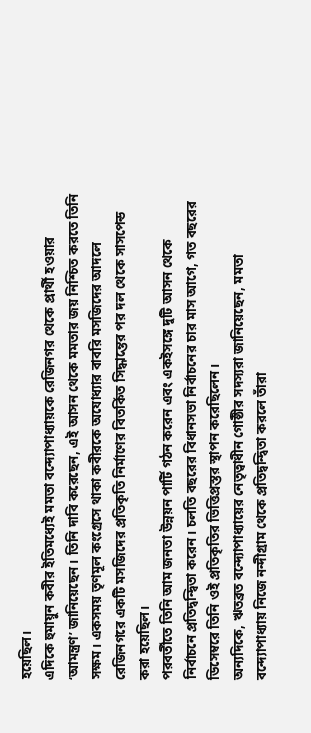হয়েছিল।
এদিকে হুমায়ুন কবীর ইতিমধ্যেই মমতা বন্দ্যোপাধ্যায়কে রেজিনগর থেকে প্রার্থী হওয়ার ‘আমন্ত্রণ’ জানিয়েছেন। তিনি দাবি করেছেন, এই আসন থেকে মমতার জয় নিশ্চিত করতে তিনি সক্ষম। একসময় তৃণমূল কংগ্রেসে থাকা কবীরকে অযোধ্যার বাবরি মসজিদের আদলে রেজিনগরে একটি মসজিদের প্রতিকৃতি নির্মাণের বিতর্কিত সিদ্ধান্তের পর দল থেকে সাসপেন্ড করা হয়েছিল।
পরবর্তীতে তিনি আম জনতা উন্নয়ন পার্টি গঠন করেন এবং একইসঙ্গে দুটি আসন থেকে নির্বাচনে প্রতিদ্বন্দ্বিতা করেন। চলতি বছরের বিধানসভা নির্বাচনের চার মাস আগে, গত বছরের ডিসেম্বরে তিনি ওই প্রতিকৃতির ভিত্তিপ্রস্তর স্থাপন করেছিলেন।
অন্যদিকে, ঋতব্রত বন্দ্যোপাধ্যায়ের নেতৃত্বাধীন গোষ্ঠীর সদস্যরা জানিয়েছেন, মমতা বন্দ্যোপাধ্যায় নিজে নন্দীগ্রাম থেকে প্রতিদ্বন্দ্বিতা করলে তাঁরা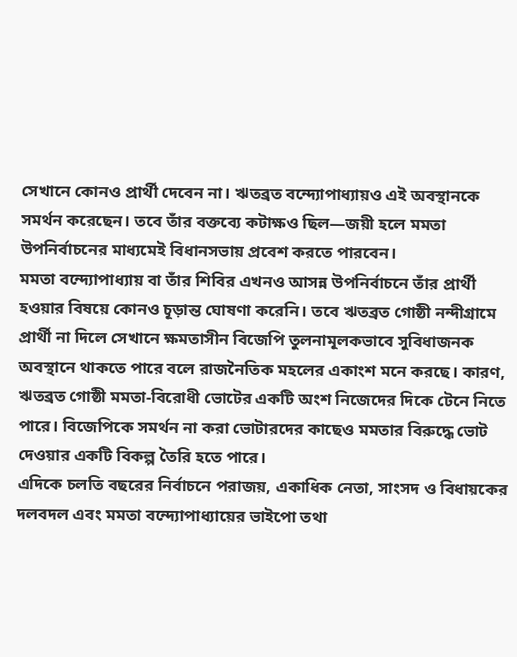সেখানে কোনও প্রার্থী দেবেন না। ঋতব্রত বন্দ্যোপাধ্যায়ও এই অবস্থানকে সমর্থন করেছেন। তবে তাঁর বক্তব্যে কটাক্ষও ছিল—জয়ী হলে মমতা উপনির্বাচনের মাধ্যমেই বিধানসভায় প্রবেশ করতে পারবেন।
মমতা বন্দ্যোপাধ্যায় বা তাঁর শিবির এখনও আসন্ন উপনির্বাচনে তাঁর প্রার্থী হওয়ার বিষয়ে কোনও চূড়ান্ত ঘোষণা করেনি। তবে ঋতব্রত গোষ্ঠী নন্দীগ্রামে প্রার্থী না দিলে সেখানে ক্ষমতাসীন বিজেপি তুলনামূলকভাবে সুবিধাজনক অবস্থানে থাকতে পারে বলে রাজনৈতিক মহলের একাংশ মনে করছে। কারণ, ঋতব্রত গোষ্ঠী মমতা-বিরোধী ভোটের একটি অংশ নিজেদের দিকে টেনে নিতে পারে। বিজেপিকে সমর্থন না করা ভোটারদের কাছেও মমতার বিরুদ্ধে ভোট দেওয়ার একটি বিকল্প তৈরি হতে পারে।
এদিকে চলতি বছরের নির্বাচনে পরাজয়, একাধিক নেতা, সাংসদ ও বিধায়কের দলবদল এবং মমতা বন্দ্যোপাধ্যায়ের ভাইপো তথা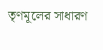তৃণমূলের সাধারণ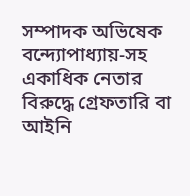সম্পাদক অভিষেক বন্দ্যোপাধ্যায়-সহ একাধিক নেতার বিরুদ্ধে গ্রেফতারি বা আইনি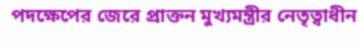পদক্ষেপের জেরে প্রাক্তন মুখ্যমন্ত্রীর নেতৃত্বাধীন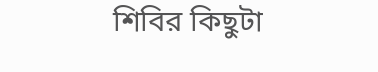শিবির কিছুটা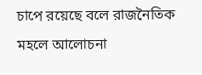চাপে রয়েছে বলে রাজনৈতিক মহলে আলোচনা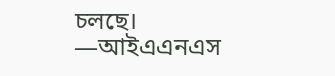চলছে।
—আইএএনএস